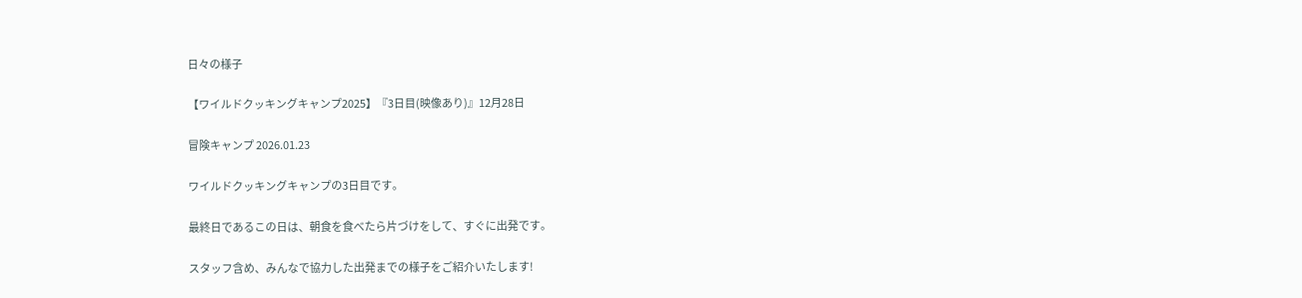日々の様子

【ワイルドクッキングキャンプ2025】『3日目(映像あり)』12月28日

冒険キャンプ 2026.01.23

ワイルドクッキングキャンプの3日目です。

最終日であるこの日は、朝食を食べたら片づけをして、すぐに出発です。

スタッフ含め、みんなで協力した出発までの様子をご紹介いたします!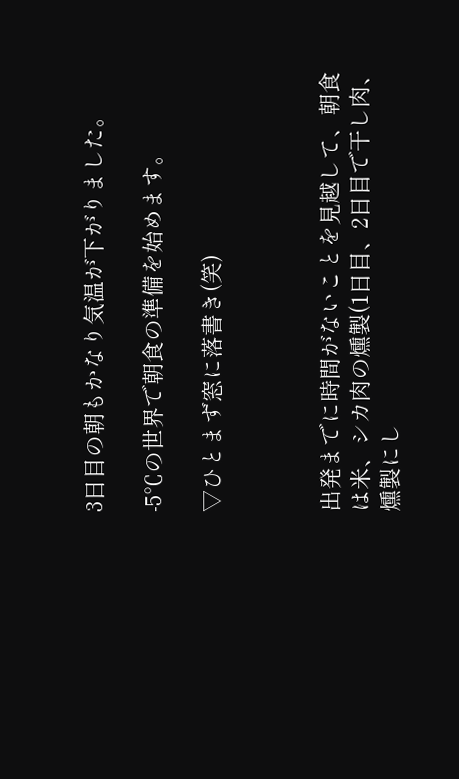3日目の朝もかなり気温が下がりました。

-5℃の世界で朝食の準備を始めます。

▽ひとまず窓に落書き(笑)



出発までに時間がないことを見越して、朝食は米、シカ肉の燻製(1日目、2日目で干し肉、燻製にし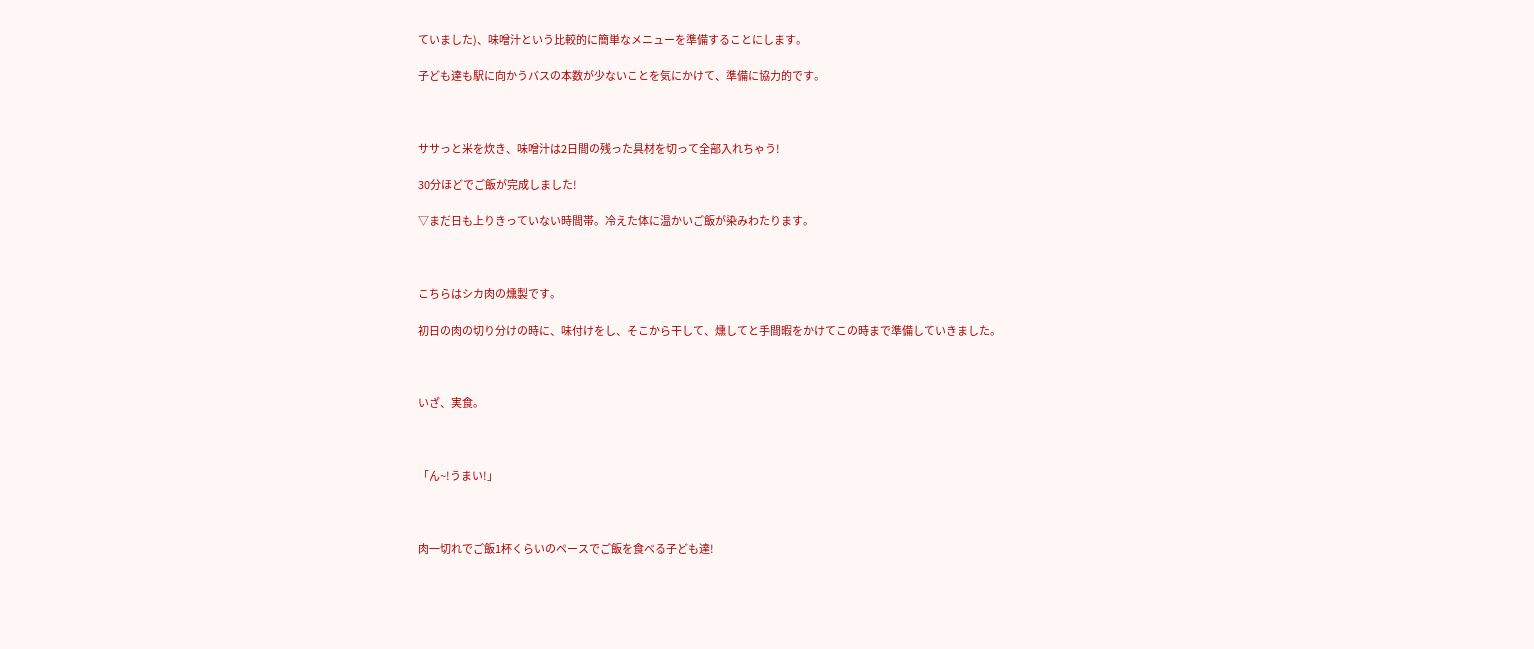ていました)、味噌汁という比較的に簡単なメニューを準備することにします。

子ども達も駅に向かうバスの本数が少ないことを気にかけて、準備に協力的です。



ササっと米を炊き、味噌汁は2日間の残った具材を切って全部入れちゃう!

30分ほどでご飯が完成しました!

▽まだ日も上りきっていない時間帯。冷えた体に温かいご飯が染みわたります。



こちらはシカ肉の燻製です。

初日の肉の切り分けの時に、味付けをし、そこから干して、燻してと手間暇をかけてこの時まで準備していきました。



いざ、実食。



「ん~!うまい!」



肉一切れでご飯1杯くらいのペースでご飯を食べる子ども達!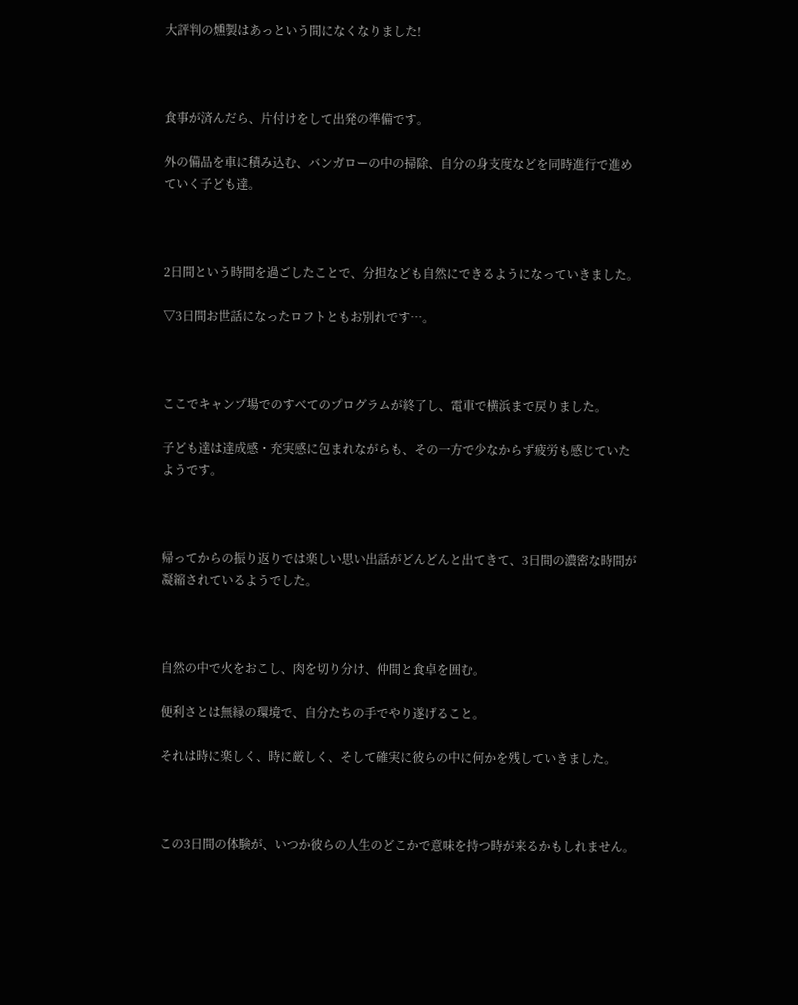大評判の燻製はあっという間になくなりました!



食事が済んだら、片付けをして出発の準備です。

外の備品を車に積み込む、バンガローの中の掃除、自分の身支度などを同時進行で進めていく子ども達。



2日間という時間を過ごしたことで、分担なども自然にできるようになっていきました。

▽3日間お世話になったロフトともお別れです…。



ここでキャンプ場でのすべてのプログラムが終了し、電車で横浜まで戻りました。

子ども達は達成感・充実感に包まれながらも、その一方で少なからず疲労も感じていたようです。



帰ってからの振り返りでは楽しい思い出話がどんどんと出てきて、3日間の濃密な時間が凝縮されているようでした。



自然の中で火をおこし、肉を切り分け、仲間と食卓を囲む。

便利さとは無縁の環境で、自分たちの手でやり遂げること。

それは時に楽しく、時に厳しく、そして確実に彼らの中に何かを残していきました。



この3日間の体験が、いつか彼らの人生のどこかで意味を持つ時が来るかもしれません。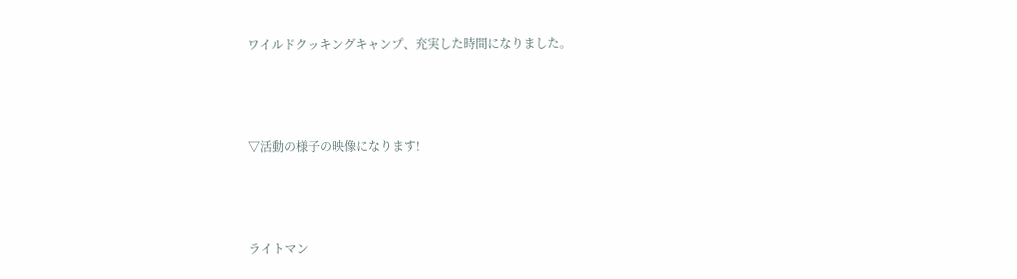ワイルドクッキングキャンプ、充実した時間になりました。



▽活動の様子の映像になります!



ライトマン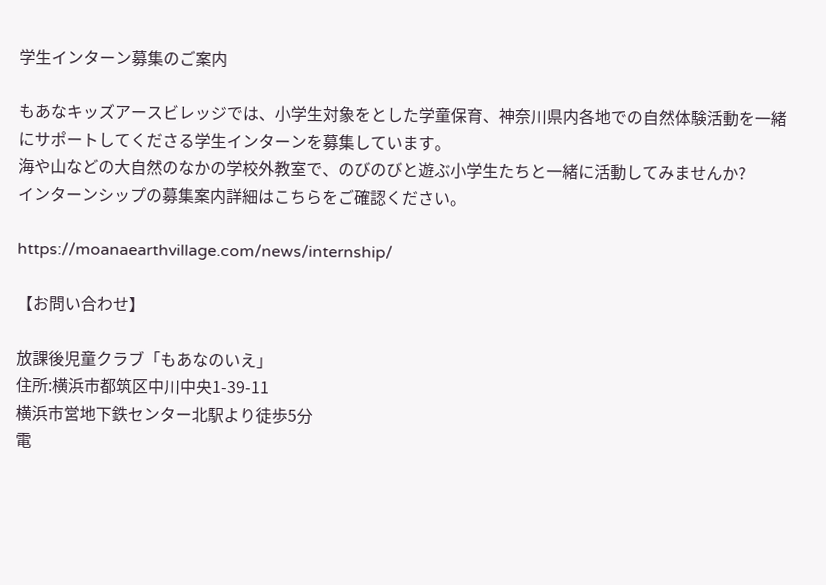学生インターン募集のご案内

もあなキッズアースビレッジでは、小学生対象をとした学童保育、神奈川県内各地での自然体験活動を一緒にサポートしてくださる学生インターンを募集しています。
海や山などの大自然のなかの学校外教室で、のびのびと遊ぶ小学生たちと一緒に活動してみませんか?
インターンシップの募集案内詳細はこちらをご確認ください。

https://moanaearthvillage.com/news/internship/

【お問い合わせ】

放課後児童クラブ「もあなのいえ」
住所:横浜市都筑区中川中央1-39-11
横浜市営地下鉄センター北駅より徒歩5分
電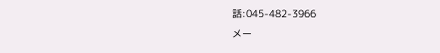話:045-482-3966
メー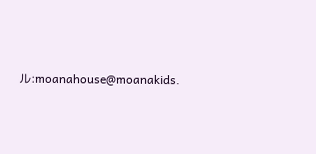ル:moanahouse@moanakids.